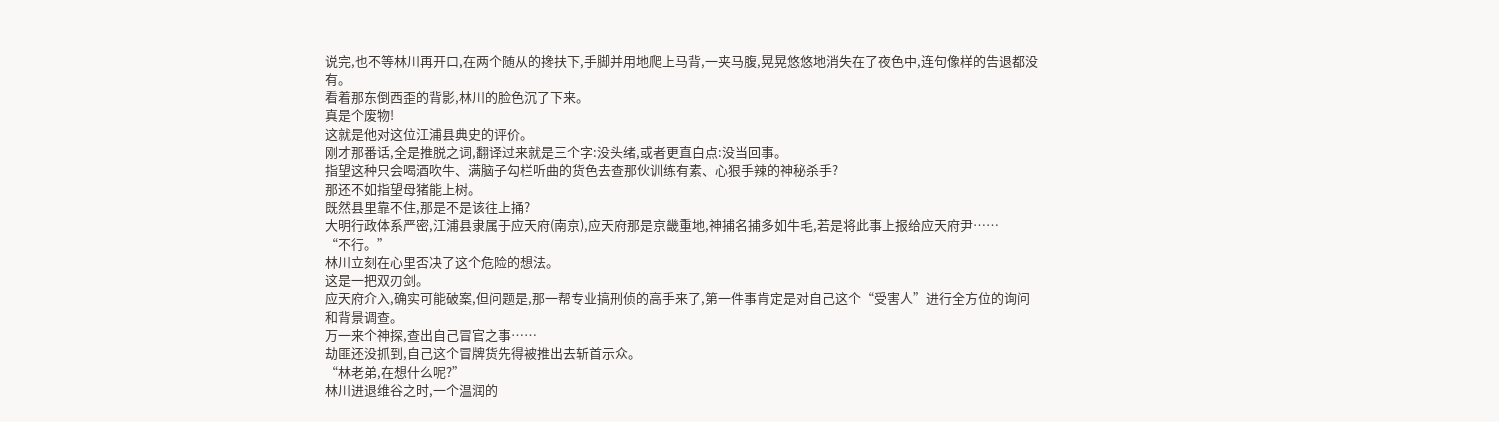说完,也不等林川再开口,在两个随从的搀扶下,手脚并用地爬上马背,一夹马腹,晃晃悠悠地消失在了夜色中,连句像样的告退都没有。
看着那东倒西歪的背影,林川的脸色沉了下来。
真是个废物!
这就是他对这位江浦县典史的评价。
刚才那番话,全是推脱之词,翻译过来就是三个字:没头绪,或者更直白点:没当回事。
指望这种只会喝酒吹牛、满脑子勾栏听曲的货色去查那伙训练有素、心狠手辣的神秘杀手?
那还不如指望母猪能上树。
既然县里靠不住,那是不是该往上捅?
大明行政体系严密,江浦县隶属于应天府(南京),应天府那是京畿重地,神捕名捕多如牛毛,若是将此事上报给应天府尹……
“不行。”
林川立刻在心里否决了这个危险的想法。
这是一把双刃剑。
应天府介入,确实可能破案,但问题是,那一帮专业搞刑侦的高手来了,第一件事肯定是对自己这个“受害人”进行全方位的询问和背景调查。
万一来个神探,查出自己冒官之事……
劫匪还没抓到,自己这个冒牌货先得被推出去斩首示众。
“林老弟,在想什么呢?”
林川进退维谷之时,一个温润的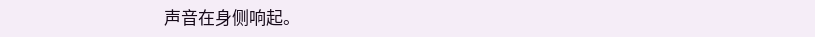声音在身侧响起。